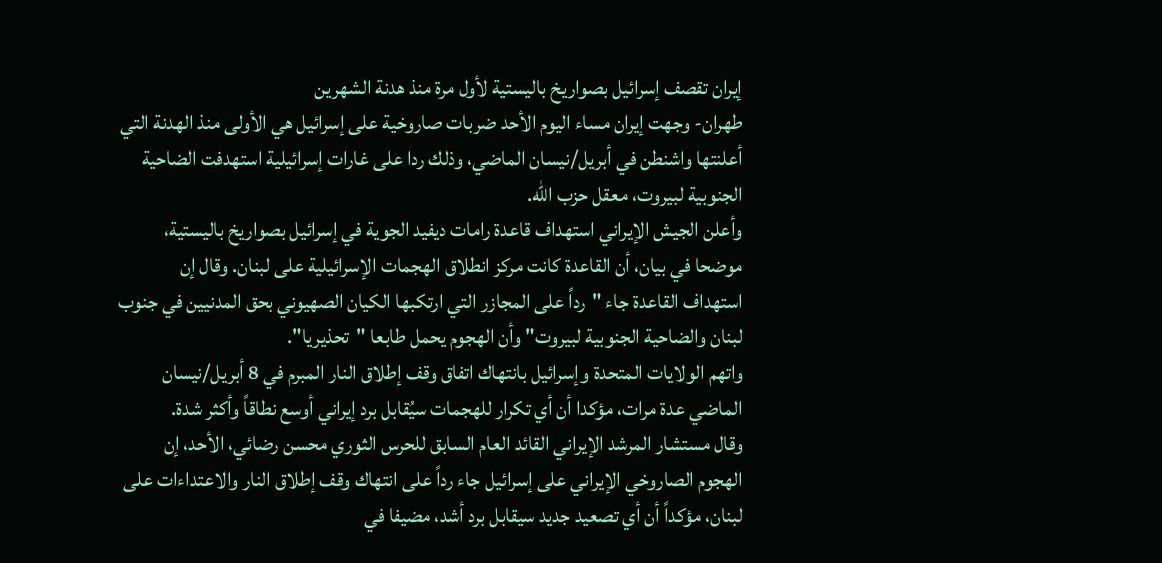إيران تقصف إسرائيل بصواريخ باليستية لأول مرة منذ هدنة الشهرين
طهران- وجهت إيران مساء اليوم الأحد ضربات صاروخية على إسرائيل هي الأولى منذ الهدنة التي أعلنتها واشنطن في أبريل/نيسان الماضي، وذلك ردا على غارات إسرائيلية استهدفت الضاحية الجنوبية لبيروت، معقل حزب الله.
وأعلن الجيش الإيراني استهداف قاعدة رامات ديفيد الجوية في إسرائيل بصواريخ باليستية، موضحا في بيان، أن القاعدة كانت مركز انطلاق الهجمات الإسرائيلية على لبنان. وقال إن استهداف القاعدة جاء "رداً على المجازر التي ارتكبها الكيان الصهيوني بحق المدنيين في جنوب لبنان والضاحية الجنوبية لبيروت" وأن الهجوم يحمل طابعا "تحذيريا".
واتهم الولايات المتحدة وإسرائيل بانتهاك اتفاق وقف إطلاق النار المبرم في 8 أبريل/نيسان الماضي عدة مرات، مؤكدا أن أي تكرار للهجمات سيُقابل برد إيراني أوسع نطاقاً وأكثر شدة.
وقال مستشار المرشد الإيراني القائد العام السابق للحرس الثوري محسن رضائي، الأحد، إن الهجوم الصاروخي الإيراني على إسرائيل جاء رداً على انتهاك وقف إطلاق النار والاعتداءات على لبنان، مؤكداً أن أي تصعيد جديد سيقابل برد أشد، مضيفا في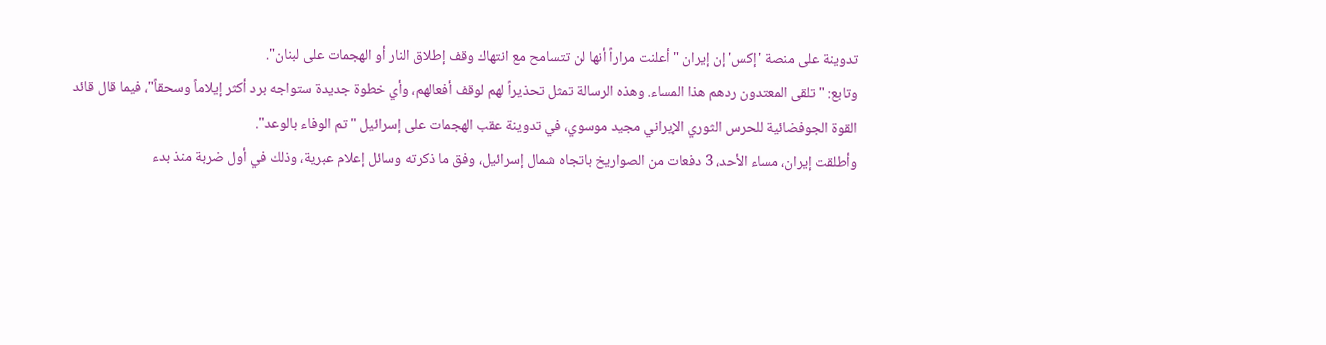تدوينة على منصة 'إكس' إن إيران "أعلنت مراراً أنها لن تتسامح مع انتهاك وقف إطلاق النار أو الهجمات على لبنان".
وتابع: "تلقى المعتدون ردهم هذا المساء. وهذه الرسالة تمثل تحذيراً لهم لوقف أفعالهم، وأي خطوة جديدة ستواجه برد أكثر إيلاماً وسحقاً"، فيما قال قائد القوة الجوفضائية للحرس الثوري الإيراني مجيد موسوي، في تدوينة عقب الهجمات على إسرائيل "تم الوفاء بالوعد".
وأطلقت إيران، مساء الأحد، 3 دفعات من الصواريخ باتجاه شمال إسرائيل، وفق ما ذكرته وسائل إعلام عبرية، وذلك في أول ضربة منذ بدء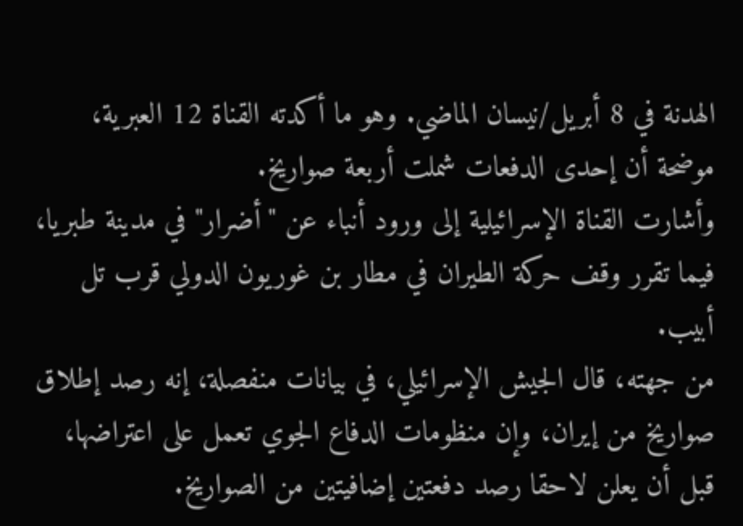الهدنة في 8 أبريل/نيسان الماضي. وهو ما أكدته القناة 12 العبرية، موضحة أن إحدى الدفعات شملت أربعة صواريخ.
وأشارت القناة الإسرائيلية إلى ورود أنباء عن "أضرار" في مدينة طبريا، فيما تقرر وقف حركة الطيران في مطار بن غوريون الدولي قرب تل أبيب.
من جهته، قال الجيش الإسرائيلي، في بيانات منفصلة، إنه رصد إطلاق صواريخ من إيران، وإن منظومات الدفاع الجوي تعمل على اعتراضها، قبل أن يعلن لاحقا رصد دفعتين إضافيتين من الصواريخ.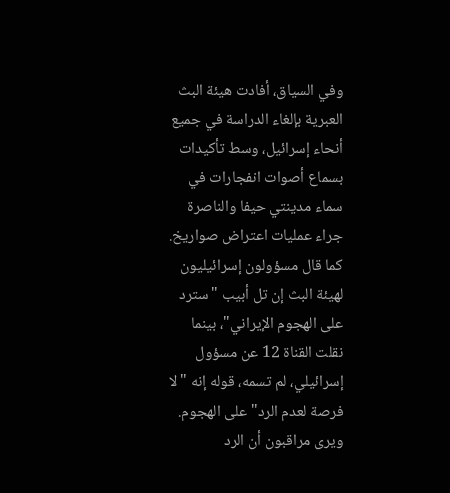وفي السياق، أفادت هيئة البث العبرية بإلغاء الدراسة في جميع أنحاء إسرائيل، وسط تأكيدات بسماع أصوات انفجارات في سماء مدينتي حيفا والناصرة جراء عمليات اعتراض صواريخ.
كما قال مسؤولون إسرائيليون لهيئة البث إن تل أبيب "سترد على الهجوم الإيراني"، بينما نقلت القناة 12 عن مسؤول إسرائيلي، لم تسمه، قوله إنه "لا فرصة لعدم الرد" على الهجوم.
ويرى مراقبون أن الرد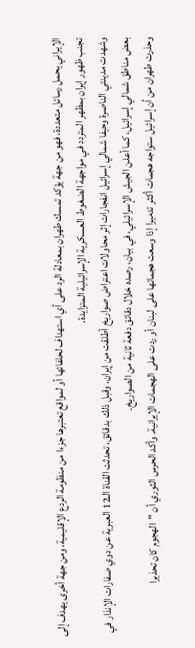الإيراني يحمل رسائل متعددة، فهو من جهة يؤكد تمسك طهران بمعادلة الرد على أي استهداف لحلفائها أو لمواقع تعتبرها جزءا من منظومة الردع الإقليمية، ومن جهة أخرى يهدف إلى تجنب ظهور إيران بمظهر المتردد في مواجهة الضغوط العسكرية الإسرائيلية المتزايدة.
وشهدت مدينتي الناصرة وحيفا شمالي إسرائيل انفجارات إثر محاولات اعتراض صواريخ أطلقت من إيران. وقبل ذلك بدقائق، تحدثت القناة الـ12 العبرية عن دوي صفارات الإنذار في بعض مناطق شمالي إسرائيل، كما أعلن الجيش الإسرائيلي، في بيان، رصده خلال دقائق دفعة ثانية من الصواريخ.
وحذرت طهران من أن إسرائيل ستواجه هجمات أكثر تدميرا إذا وسعت هجماتها على لبنان أو ردت على الهجمات الإيرانية. وأكد الحرس الثوري أن "الهجوم كان تحذيرا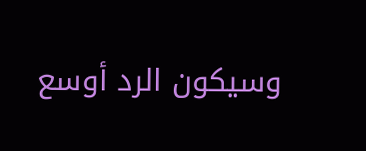وسيكون الرد أوسع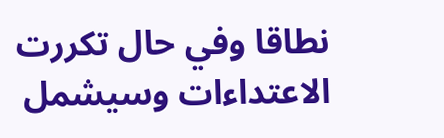نطاقا وفي حال تكررت الاعتداءات وسيشمل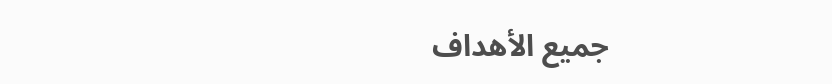جميع الأهداف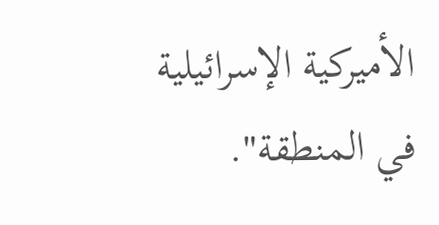الأميركية الإسرائيلية في المنطقة".